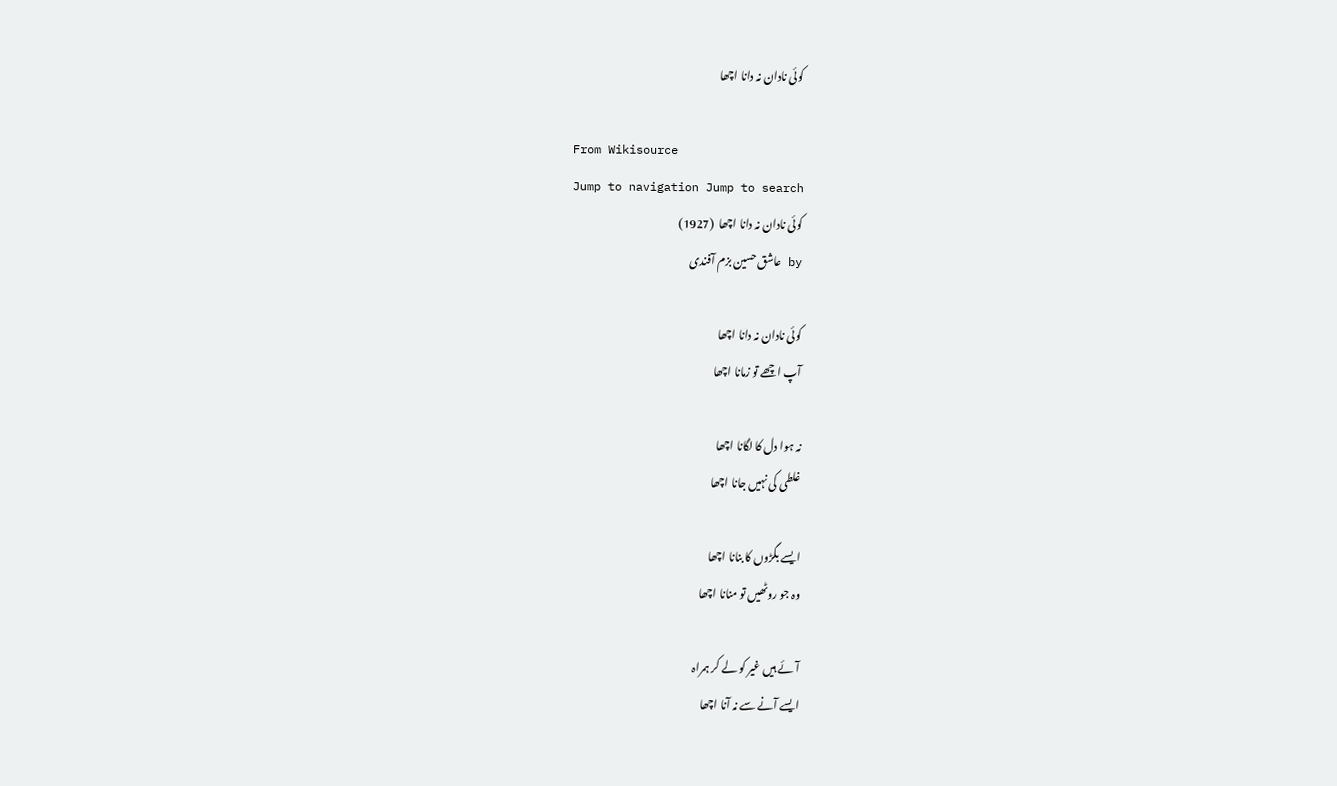کوئی نادان نہ دانا اچھا

From Wikisource
Jump to navigation Jump to search
کوئی نادان نہ دانا اچھا  (1927)
by عاشق حسین بزم آفندی

کوئی نادان نہ دانا اچھا
آپ اچھے تو زمانا اچھا

نہ ہوا دل کا لگانا اچھا
غلطی کی نہیں جانا اچھا

ایسے بگڑوں کا بنانا اچھا
وہ جو روٹھیں تو منانا اچھا

آئے ہیں غیر کو لے کر ہمراہ
ایسے آنے سے نہ آنا اچھا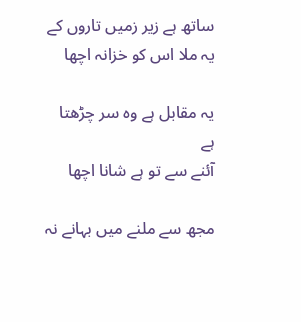ساتھ ہے زیر زمیں تاروں کے
یہ ملا اس کو خزانہ اچھا

یہ مقابل ہے وہ سر چڑھتا ہے
آئنے سے تو ہے شانا اچھا

مجھ سے ملنے میں بہانے نہ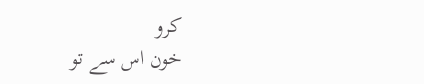کرو
خون اس سے تو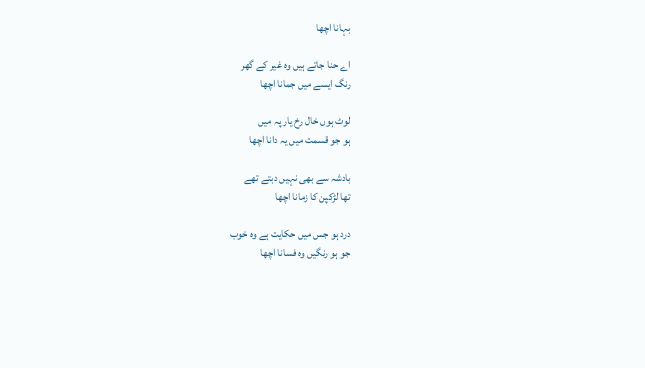بہانا اچھا

اے حنا جاتے ہیں وہ غیر کے گھر
رنگ ایسے میں جمانا اچھا

لوٹ ہوں خال رخ یار پہ میں
ہو جو قسمت میں یہ دانا اچھا

بادشہ سے بھی نہیں دبتے تھے
تھا لڑکپن کا زمانا اچھا

درد ہو جس میں حکایت ہے وہ خوب
جو ہو رنگیں وہ فسانا اچھا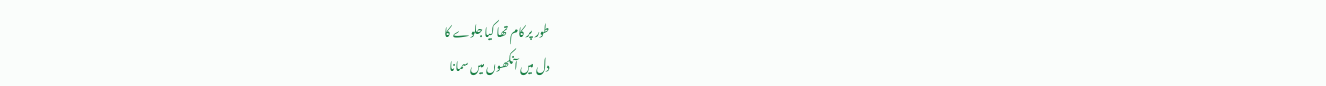طور پر کام تھا کیا جلوے کا
دل میں آنکھوں میں سمانا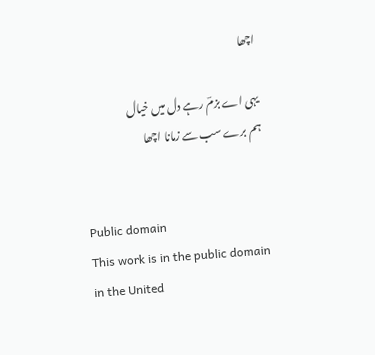اچھا

یہی اے بزمؔ رہے دل میں خیال
ہم برے سب سے زمانا اچھا


Public domain
This work is in the public domain in the United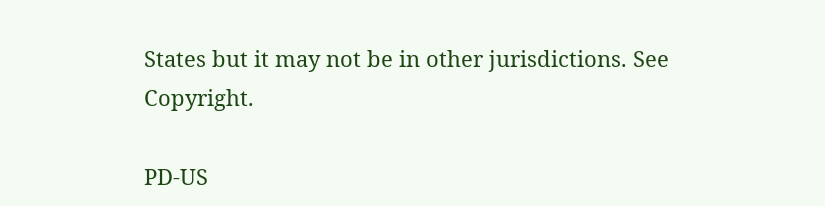States but it may not be in other jurisdictions. See Copyright.

PD-US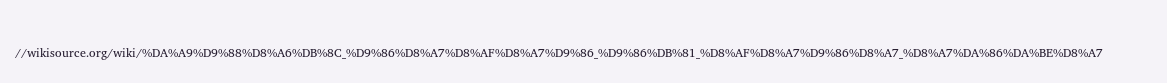//wikisource.org/wiki/%DA%A9%D9%88%D8%A6%DB%8C_%D9%86%D8%A7%D8%AF%D8%A7%D9%86_%D9%86%DB%81_%D8%AF%D8%A7%D9%86%D8%A7_%D8%A7%DA%86%DA%BE%D8%A7